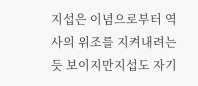지섭은 이념으로부터 역사의 위조를 지켜내려는 듯 보이지만지섭도 자기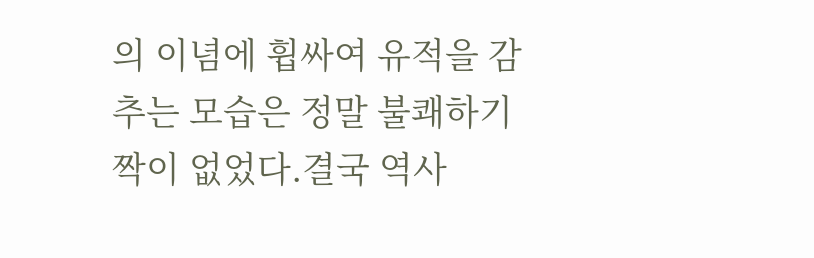의 이념에 휩싸여 유적을 감추는 모습은 정말 불쾌하기 짝이 없었다.결국 역사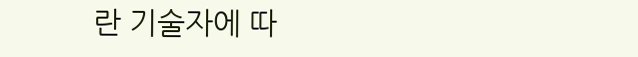란 기술자에 따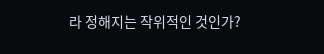라 정해지는 작위적인 것인가?